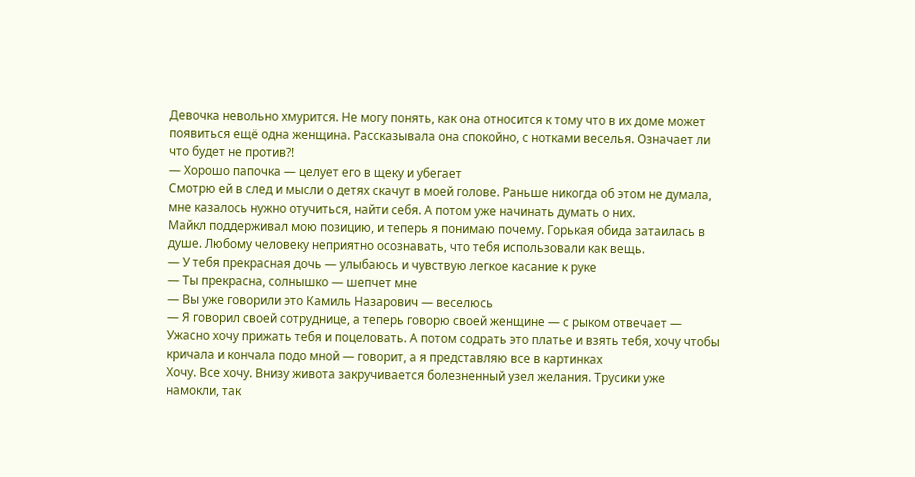Девочка невольно хмурится. Не могу понять, как она относится к тому что в их доме может появиться ещё одна женщина. Рассказывала она спокойно, с нотками веселья. Означает ли что будет не против?!
— Хорошо папочка — целует его в щеку и убегает
Смотрю ей в след и мысли о детях скачут в моей голове. Раньше никогда об этом не думала, мне казалось нужно отучиться, найти себя. А потом уже начинать думать о них.
Майкл поддерживал мою позицию, и теперь я понимаю почему. Горькая обида затаилась в душе. Любому человеку неприятно осознавать, что тебя использовали как вещь.
— У тебя прекрасная дочь — улыбаюсь и чувствую легкое касание к руке
— Ты прекрасна, солнышко — шепчет мне
— Вы уже говорили это Камиль Назарович — веселюсь
— Я говорил своей сотруднице, а теперь говорю своей женщине — с рыком отвечает — Ужасно хочу прижать тебя и поцеловать. А потом содрать это платье и взять тебя, хочу чтобы кричала и кончала подо мной — говорит, а я представляю все в картинках
Хочу. Все хочу. Внизу живота закручивается болезненный узел желания. Трусики уже намокли, так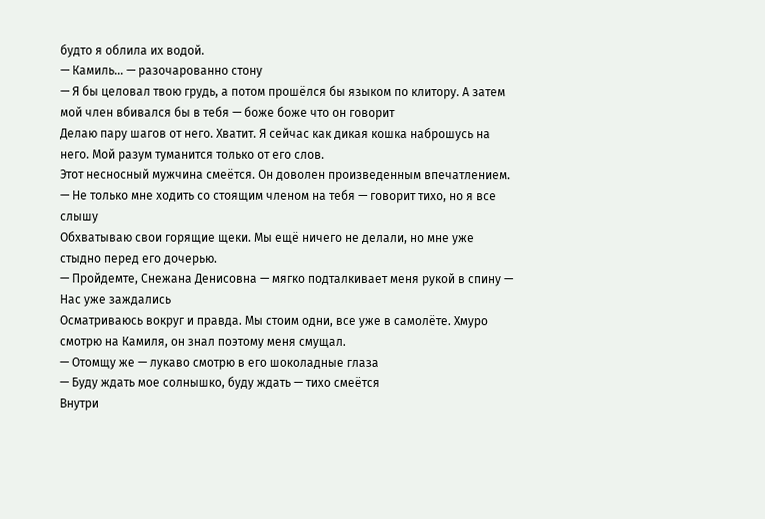будто я облила их водой.
— Камиль... — разочарованно стону
— Я бы целовал твою грудь, а потом прошёлся бы языком по клитору. А затем мой член вбивался бы в тебя — боже боже что он говорит
Делаю пару шагов от него. Хватит. Я сейчас как дикая кошка наброшусь на него. Мой разум туманится только от его слов.
Этот несносный мужчина смеётся. Он доволен произведенным впечатлением.
— Не только мне ходить со стоящим членом на тебя — говорит тихо, но я все слышу
Обхватываю свои горящие щеки. Мы ещё ничего не делали, но мне уже стыдно перед его дочерью.
— Пройдемте, Снежана Денисовна — мягко подталкивает меня рукой в спину — Нас уже заждались
Осматриваюсь вокруг и правда. Мы стоим одни, все уже в самолёте. Хмуро смотрю на Камиля, он знал поэтому меня смущал.
— Отомщу же — лукаво смотрю в его шоколадные глаза
— Буду ждать мое солнышко, буду ждать — тихо смеётся
Внутри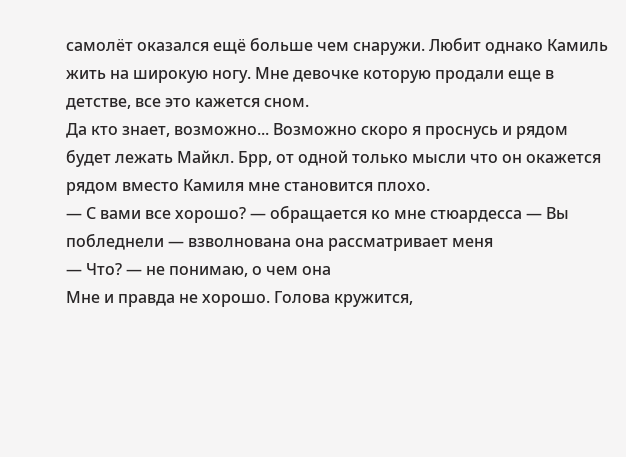самолёт оказался ещё больше чем снаружи. Любит однако Камиль жить на широкую ногу. Мне девочке которую продали еще в детстве, все это кажется сном.
Да кто знает, возможно... Возможно скоро я проснусь и рядом будет лежать Майкл. Брр, от одной только мысли что он окажется рядом вместо Камиля мне становится плохо.
— С вами все хорошо? — обращается ко мне стюардесса — Вы побледнели — взволнована она рассматривает меня
— Что? — не понимаю, о чем она
Мне и правда не хорошо. Голова кружится,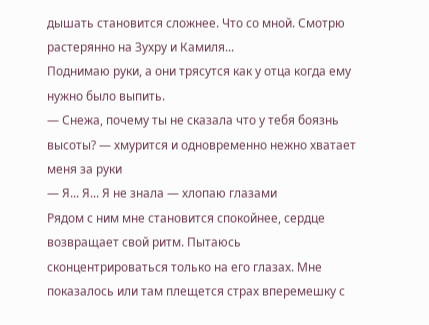дышать становится сложнее. Что со мной. Смотрю растерянно на Зухру и Камиля...
Поднимаю руки, а они трясутся как у отца когда ему нужно было выпить.
— Снежа, почему ты не сказала что у тебя боязнь высоты? — хмурится и одновременно нежно хватает меня за руки
— Я... Я... Я не знала — хлопаю глазами
Рядом с ним мне становится спокойнее, сердце возвращает свой ритм. Пытаюсь сконцентрироваться только на его глазах. Мне показалось или там плещется страх вперемешку с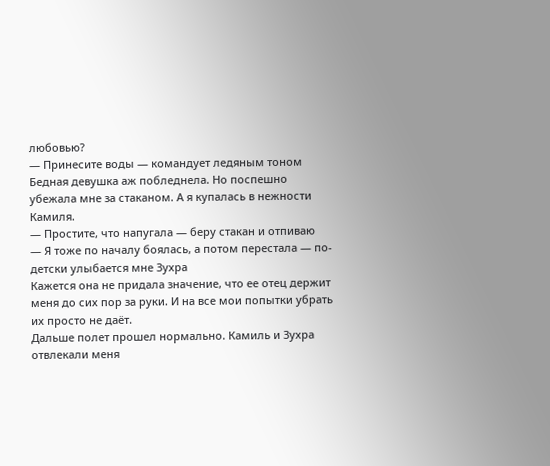любовью?
— Принесите воды — командует ледяным тоном
Бедная девушка аж побледнела. Но поспешно убежала мне за стаканом. А я купалась в нежности Камиля.
— Простите, что напугала — беру стакан и отпиваю
— Я тоже по началу боялась, а потом перестала — по-детски улыбается мне Зухра
Кажется она не придала значение, что ее отец держит меня до сих пор за руки. И на все мои попытки убрать их просто не даёт.
Дальше полет прошел нормально. Камиль и Зухра отвлекали меня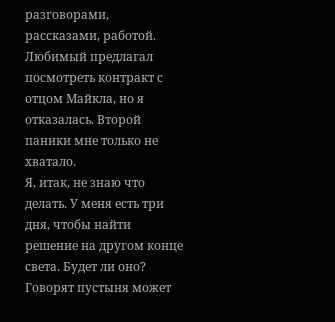разговорами, рассказами, работой.
Любимый предлагал посмотреть контракт с отцом Майкла, но я отказалась. Второй паники мне только не хватало.
Я, итак, не знаю что делать. У меня есть три дня, чтобы найти решение на другом конце света. Будет ли оно? Говорят пустыня может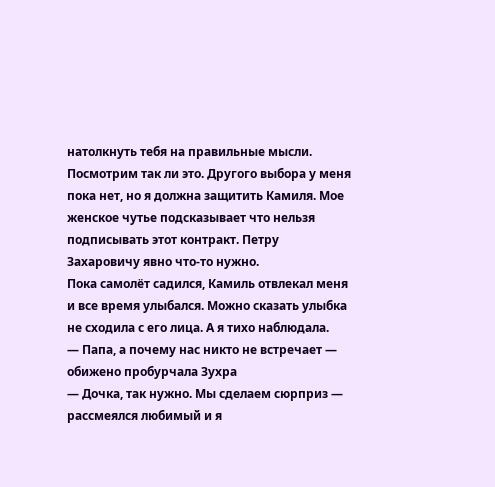натолкнуть тебя на правильные мысли.
Посмотрим так ли это. Другого выбора у меня пока нет, но я должна защитить Камиля. Мое женское чутье подсказывает что нельзя подписывать этот контракт. Петру Захаровичу явно что-то нужно.
Пока самолёт садился, Камиль отвлекал меня и все время улыбался. Можно сказать улыбка не сходила с его лица. А я тихо наблюдала.
— Папа, а почему нас никто не встречает — обижено пробурчала Зухра
— Дочка, так нужно. Мы сделаем сюрприз — рассмеялся любимый и я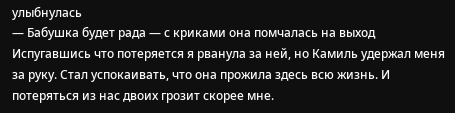улыбнулась
— Бабушка будет рада — с криками она помчалась на выход
Испугавшись что потеряется я рванула за ней, но Камиль удержал меня за руку. Стал успокаивать, что она прожила здесь всю жизнь. И потеряться из нас двоих грозит скорее мне.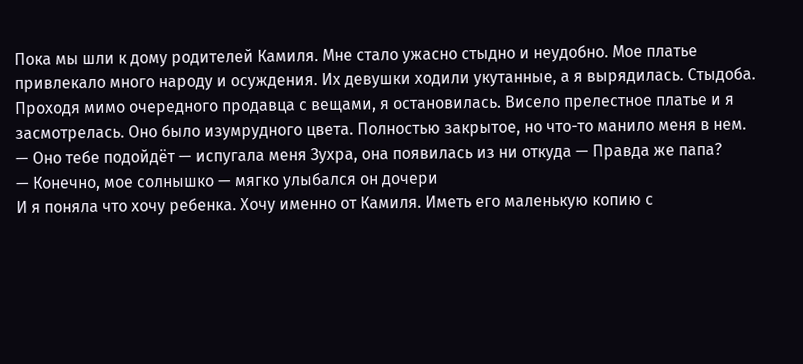Пока мы шли к дому родителей Камиля. Мне стало ужасно стыдно и неудобно. Мое платье привлекало много народу и осуждения. Их девушки ходили укутанные, а я вырядилась. Стыдоба.
Проходя мимо очередного продавца с вещами, я остановилась. Висело прелестное платье и я засмотрелась. Оно было изумрудного цвета. Полностью закрытое, но что-то манило меня в нем.
— Оно тебе подойдёт — испугала меня Зухра, она появилась из ни откуда — Правда же папа?
— Конечно, мое солнышко — мягко улыбался он дочери
И я поняла что хочу ребенка. Хочу именно от Камиля. Иметь его маленькую копию с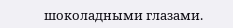шоколадными глазами.